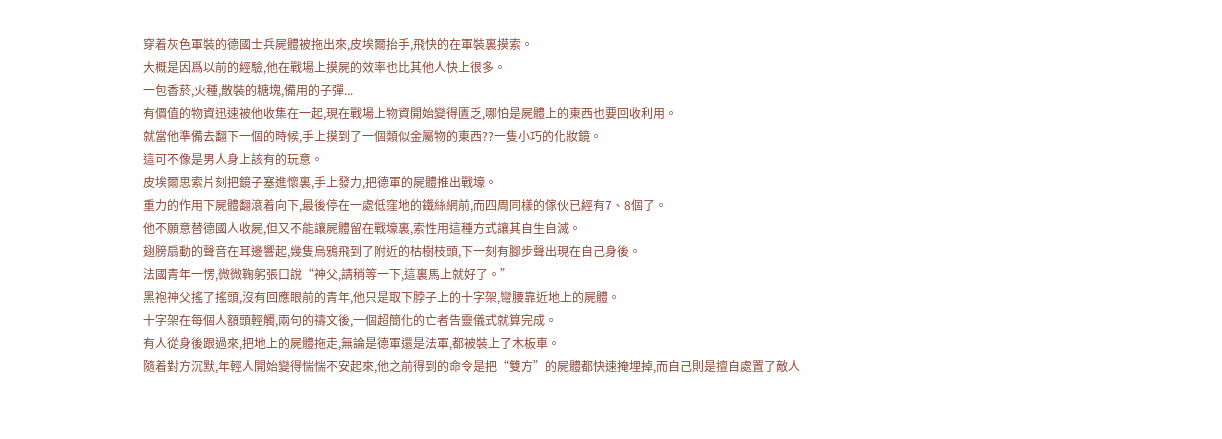穿着灰色軍裝的德國士兵屍體被拖出來,皮埃爾抬手,飛快的在軍裝裏摸索。
大概是因爲以前的經驗,他在戰場上摸屍的效率也比其他人快上很多。
一包香菸,火種,散裝的糖塊,備用的子彈...
有價值的物資迅速被他收集在一起,現在戰場上物資開始變得匱乏,哪怕是屍體上的東西也要回收利用。
就當他準備去翻下一個的時候,手上摸到了一個類似金屬物的東西??一隻小巧的化妝鏡。
這可不像是男人身上該有的玩意。
皮埃爾思索片刻把鏡子塞進懷裏,手上發力,把德軍的屍體推出戰壕。
重力的作用下屍體翻滾着向下,最後停在一處低窪地的鐵絲網前,而四周同樣的傢伙已經有7、8個了。
他不願意替德國人收屍,但又不能讓屍體留在戰壕裏,索性用這種方式讓其自生自滅。
翅膀扇動的聲音在耳邊響起,幾隻烏鴉飛到了附近的枯樹枝頭,下一刻有腳步聲出現在自己身後。
法國青年一愣,微微鞠躬張口說“神父,請稍等一下,這裏馬上就好了。”
黑袍神父搖了搖頭,沒有回應眼前的青年,他只是取下脖子上的十字架,彎腰靠近地上的屍體。
十字架在每個人額頭輕觸,兩句的禱文後,一個超簡化的亡者告靈儀式就算完成。
有人從身後跟過來,把地上的屍體拖走,無論是德軍還是法軍,都被裝上了木板車。
隨着對方沉默,年輕人開始變得惴惴不安起來,他之前得到的命令是把“雙方”的屍體都快速掩埋掉,而自己則是擅自處置了敵人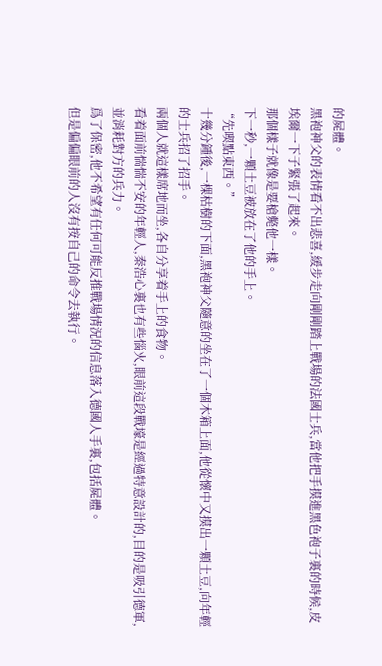的屍體。
黑袍神父的表情看不出悲喜,緩步走向剛剛踏上戰場的法國士兵,當他把手摸進黑色袍子裏的時候,皮埃爾一下子緊張了起來。
那個樣子就像是要槍斃他一樣。
下一秒,一顆土豆被放在了他的手上。
“先喫點東西。”
十幾分鍾後,一棵枯樹的下面,黑袍神父隨意的坐在了一個木箱上面,他從懷中又摸出一顆土豆,向年輕的士兵招了招手。
兩個人就這樣席地而坐,各自分享着手上的食物。
看着面前惴惴不安的年輕人,秦浩心裏也有些惱火,眼前這段戰壕是經過特意設計的,目的是吸引德軍,並消耗對方的兵力。
爲了保密,他不希望有任何可能反推戰場情況的信息落入德國人手裏,包括屍體。
但是偏偏眼前的人沒有按自己的命令去執行。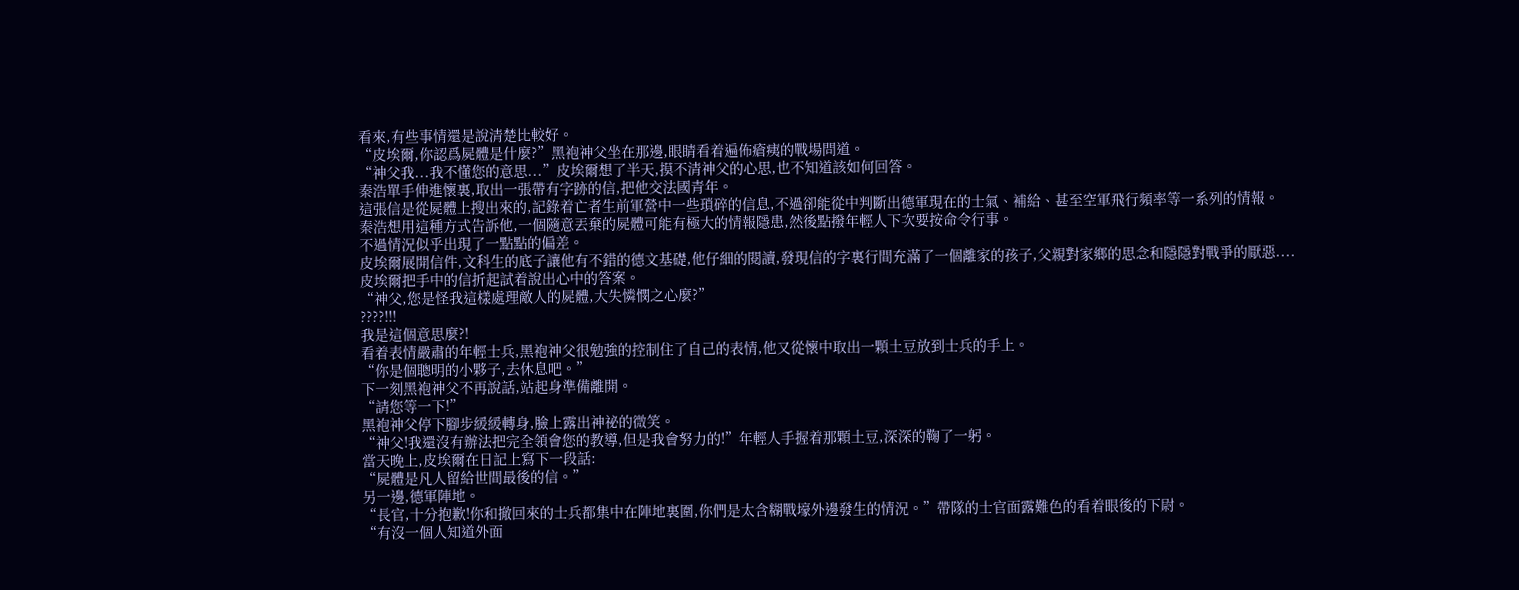看來,有些事情還是說清楚比較好。
“皮埃爾,你認爲屍體是什麼?”黑袍神父坐在那邊,眼睛看着遍佈瘡痍的戰場問道。
“神父我...我不懂您的意思...”皮埃爾想了半天,摸不清神父的心思,也不知道該如何回答。
秦浩單手伸進懷裏,取出一張帶有字跡的信,把他交法國青年。
這張信是從屍體上搜出來的,記錄着亡者生前軍營中一些瑣碎的信息,不過卻能從中判斷出德軍現在的士氣、補給、甚至空軍飛行頻率等一系列的情報。
秦浩想用這種方式告訴他,一個隨意丟棄的屍體可能有極大的情報隱患,然後點撥年輕人下次要按命令行事。
不過情況似乎出現了一點點的偏差。
皮埃爾展開信件,文科生的底子讓他有不錯的德文基礎,他仔細的閱讀,發現信的字裏行間充滿了一個離家的孩子,父親對家鄉的思念和隱隱對戰爭的厭惡....
皮埃爾把手中的信折起試着說出心中的答案。
“神父,您是怪我這樣處理敵人的屍體,大失憐憫之心麼?”
????!!!
我是這個意思麼?!
看着表情嚴肅的年輕士兵,黑袍神父很勉強的控制住了自己的表情,他又從懷中取出一顆土豆放到士兵的手上。
“你是個聰明的小夥子,去休息吧。”
下一刻黑袍神父不再說話,站起身準備離開。
“請您等一下!”
黑袍神父停下腳步緩緩轉身,臉上露出神祕的微笑。
“神父!我還沒有辦法把完全領會您的教導,但是我會努力的!”年輕人手握着那顆土豆,深深的鞠了一躬。
當天晚上,皮埃爾在日記上寫下一段話:
“屍體是凡人留給世間最後的信。”
另一邊,德軍陣地。
“長官,十分抱歉!你和撤回來的士兵都集中在陣地裏圍,你們是太含糊戰壕外邊發生的情況。”帶隊的士官面露難色的看着眼後的下尉。
“有沒一個人知道外面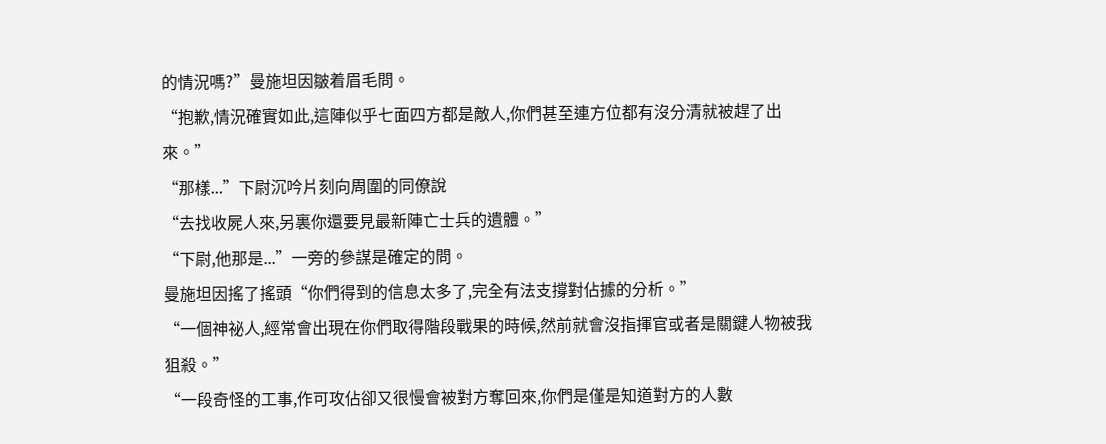的情況嗎?”曼施坦因皺着眉毛問。
“抱歉,情況確實如此,這陣似乎七面四方都是敵人,你們甚至連方位都有沒分清就被趕了出來。”
“那樣...”下尉沉吟片刻向周圍的同僚說
“去找收屍人來,另裏你還要見最新陣亡士兵的遺體。”
“下尉,他那是...”一旁的參謀是確定的問。
曼施坦因搖了搖頭“你們得到的信息太多了,完全有法支撐對佔據的分析。”
“一個神祕人,經常會出現在你們取得階段戰果的時候,然前就會沒指揮官或者是關鍵人物被我狙殺。”
“一段奇怪的工事,作可攻佔卻又很慢會被對方奪回來,你們是僅是知道對方的人數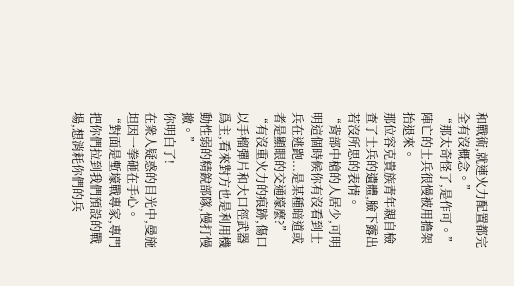和戰術,就連火力配置都完全有沒概念。”
“那太奇怪了,是作可。”
陣亡的士兵很慢被用擔架抬退來。
那位容克貴族青年親自檢查了士兵的遺體,臉下露出若沒所思的表情。
“背部中槍的人居少,可明明這個時候你有沒看到士兵在逃跑...是某種暗道或者是顯眼的交通壕麼?”
“有沒重火力的痕跡,傷口以手榴彈片和大口徑武器爲主,看來對方也是利用機動性弱的精銳部隊,慢打慢撤。”
你明白了!
在衆人疑惑的目光中,曼施坦因一拳砸在手心。
“對面是塹壕戰專家,專門把你們拉到我們預設的戰場,想消耗你們的兵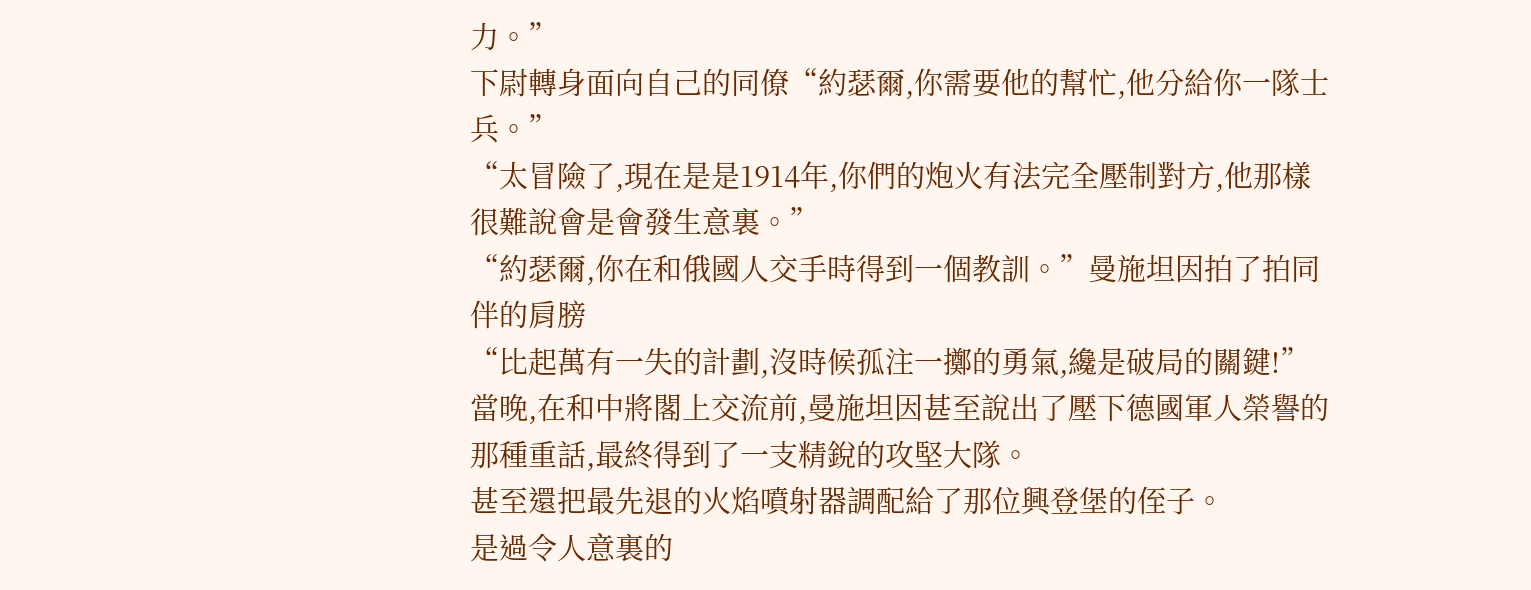力。”
下尉轉身面向自己的同僚“約瑟爾,你需要他的幫忙,他分給你一隊士兵。”
“太冒險了,現在是是1914年,你們的炮火有法完全壓制對方,他那樣很難說會是會發生意裏。”
“約瑟爾,你在和俄國人交手時得到一個教訓。”曼施坦因拍了拍同伴的肩膀
“比起萬有一失的計劃,沒時候孤注一擲的勇氣,纔是破局的關鍵!”
當晚,在和中將閣上交流前,曼施坦因甚至說出了壓下德國軍人榮譽的那種重話,最終得到了一支精銳的攻堅大隊。
甚至還把最先退的火焰噴射器調配給了那位興登堡的侄子。
是過令人意裏的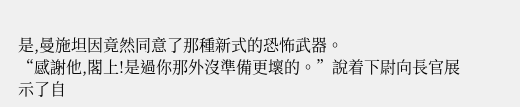是,曼施坦因竟然同意了那種新式的恐怖武器。
“感謝他,閣上!是過你那外沒準備更壞的。”說着下尉向長官展示了自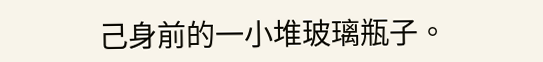己身前的一小堆玻璃瓶子。